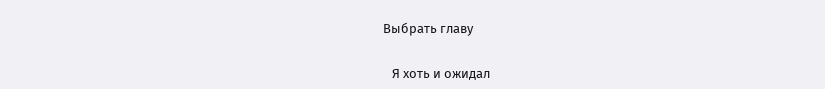Выбрать главу

   Я хоть и ожидал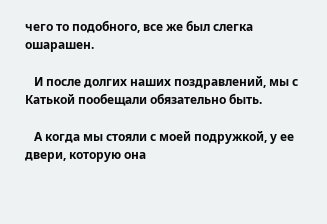чего то подобного, все же был слегка ошарашен.

   И после долгих наших поздравлений, мы с Катькой пообещали обязательно быть.

   А когда мы стояли с моей подружкой, у ее двери, которую она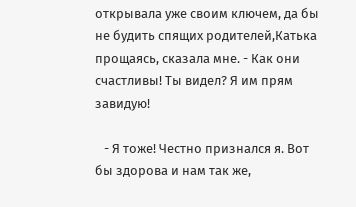открывала уже своим ключем, да бы не будить спящих родителей,Катька прощаясь, сказала мне. - Как они счастливы! Ты видел? Я им прям завидую!

   - Я тоже! Честно признался я. Вот бы здорова и нам так же,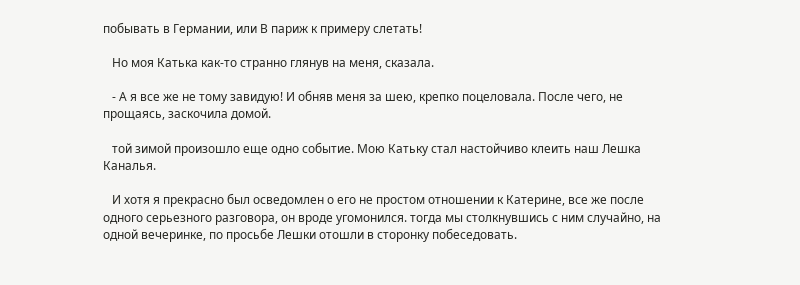побывать в Германии, или В париж к примеру слетать!

   Но моя Катька как-то странно глянув на меня, сказала.

   - А я все же не тому завидую! И обняв меня за шею, крепко поцеловала. После чего, не прощаясь, заскочила домой.

   той зимой произошло еще одно событие. Мою Катьку стал настойчиво клеить наш Лешка Каналья.

   И хотя я прекрасно был осведомлен о его не простом отношении к Катерине, все же после одного серьезного разговора, он вроде угомонился. тогда мы столкнувшись с ним случайно, на одной вечеринке, по просьбе Лешки отошли в сторонку побеседовать.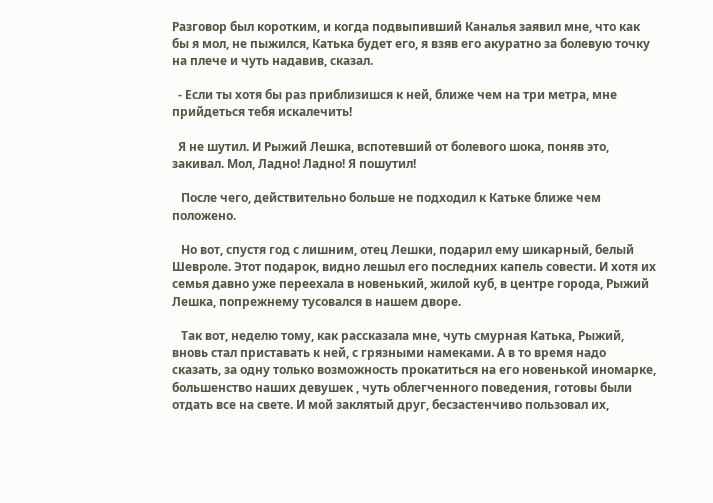Разговор был коротким, и когда подвыпивший Каналья заявил мне, что как бы я мол, не пыжился, Катька будет его, я взяв его акуратно за болевую точку на плече и чуть надавив, сказал.

  - Если ты хотя бы раз приблизишся к ней, ближе чем на три метра, мне прийдеться тебя искалечить!

  Я не шутил. И Рыжий Лешка, вспотевший от болевого шока, поняв это, закивал. Мол, Ладно! Ладно! Я пошутил!

   После чего, действительно больше не подходил к Катьке ближе чем положено.

   Но вот, спустя год с лишним, отец Лешки, подарил ему шикарный, белый Шевроле. Этот подарок, видно лешыл его последних капель совести. И хотя их семья давно уже переехала в новенький, жилой куб, в центре города, Рыжий Лешка, попрежнему тусовался в нашем дворе.

   Так вот, неделю тому, как рассказала мне, чуть смурная Катька, Рыжий, вновь стал приставать к ней, с грязными намеками. А в то время надо сказать, за одну только возможность прокатиться на его новенькой иномарке, большенство наших девушек , чуть облегченного поведения, готовы были отдать все на свете. И мой заклятый друг, бесзастенчиво пользовал их,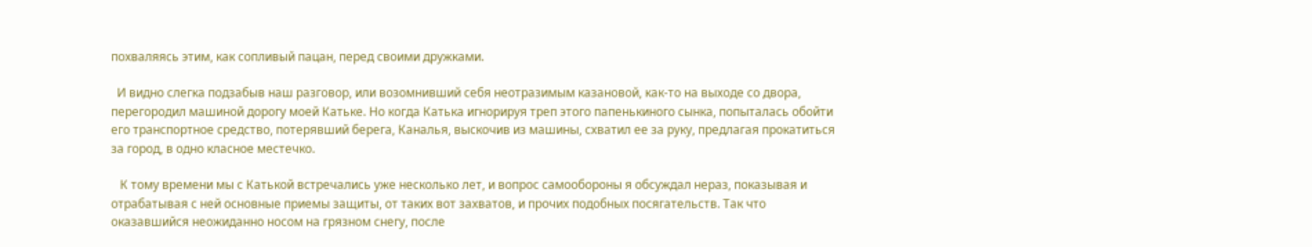похваляясь этим, как сопливый пацан, перед своими дружками.

  И видно слегка подзабыв наш разговор, или возомнивший себя неотразимым казановой, как-то на выходе со двора, перегородил машиной дорогу моей Катьке. Но когда Катька игнорируя треп этого папенькиного сынка, попыталась обойти его транспортное средство, потерявший берега, Каналья, выскочив из машины, схватил ее за руку, предлагая прокатиться за город, в одно класное местечко.

   К тому времени мы с Катькой встречались уже несколько лет, и вопрос самообороны я обсуждал нераз, показывая и отрабатывая с ней основные приемы защиты, от таких вот захватов, и прочих подобных посягательств. Так что оказавшийся неожиданно носом на грязном снегу, после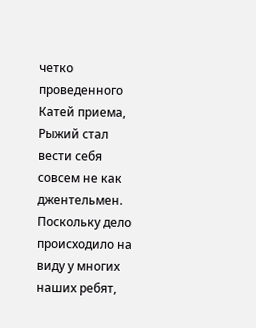четко проведенного Катей приема, Рыжий стал вести себя совсем не как джентельмен. Поскольку дело происходило на виду у многих наших ребят,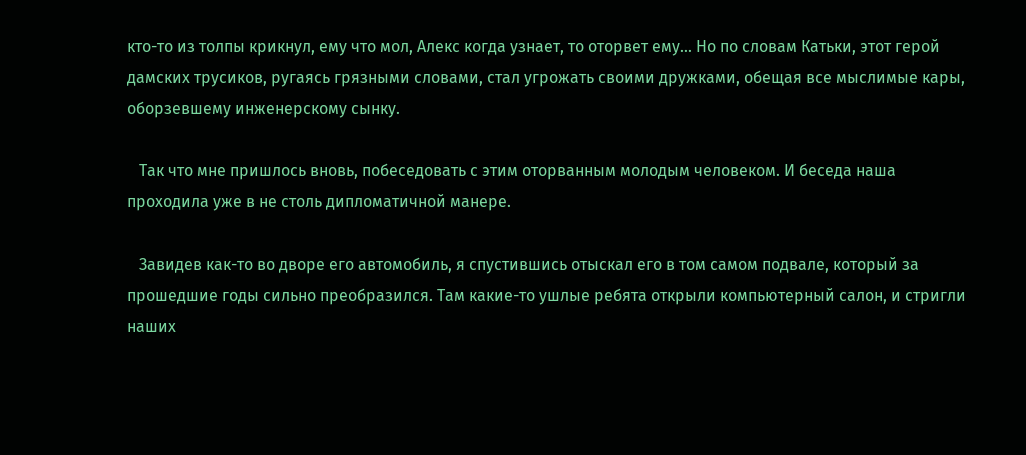кто-то из толпы крикнул, ему что мол, Алекс когда узнает, то оторвет ему... Но по словам Катьки, этот герой дамских трусиков, ругаясь грязными словами, стал угрожать своими дружками, обещая все мыслимые кары, оборзевшему инженерскому сынку.

   Так что мне пришлось вновь, побеседовать с этим оторванным молодым человеком. И беседа наша проходила уже в не столь дипломатичной манере.

   Завидев как-то во дворе его автомобиль, я спустившись отыскал его в том самом подвале, который за прошедшие годы сильно преобразился. Там какие-то ушлые ребята открыли компьютерный салон, и стригли наших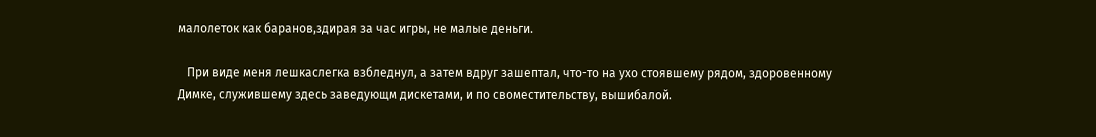малолеток как баранов,здирая за час игры, не малые деньги.

   При виде меня лешкаслегка взбледнул, а затем вдруг зашептал, что-то на ухо стоявшему рядом, здоровенному Димке, служившему здесь заведующм дискетами, и по своместительству, вышибалой.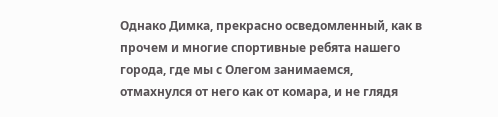Однако Димка, прекрасно осведомленный, как в прочем и многие спортивные ребята нашего города, где мы с Олегом занимаемся, отмахнулся от него как от комара, и не глядя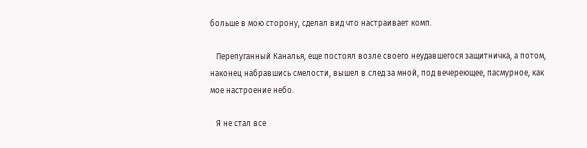больше в мою сторону, сделал вид что настраивает комп.

   Перепуганный Каналья, еще постоял возле своего неудавшегося защитничка, а потом, наконец набравшись смелости, вышел в след за мной, под вечереющее, пасмурное, как мое настроение небо.

   Я не стал все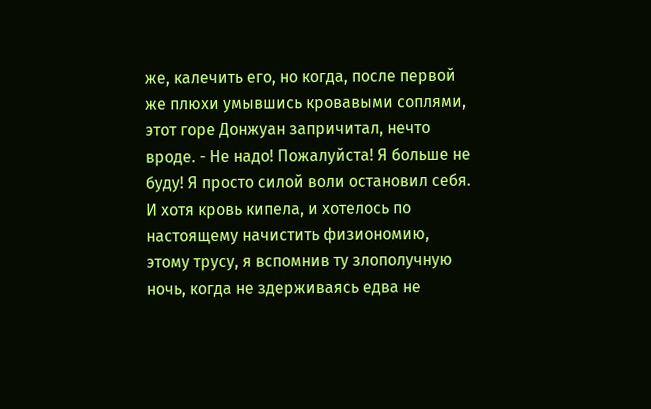же, калечить его, но когда, после первой же плюхи умывшись кровавыми соплями, этот горе Донжуан запричитал, нечто вроде. - Не надо! Пожалуйста! Я больше не буду! Я просто силой воли остановил себя. И хотя кровь кипела, и хотелось по настоящему начистить физиономию, этому трусу, я вспомнив ту злополучную ночь, когда не здерживаясь едва не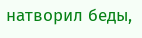натворил беды,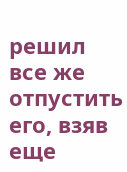решил все же отпустить его, взяв еще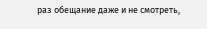раз обещание даже и не смотреть,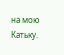на мою Катьку.